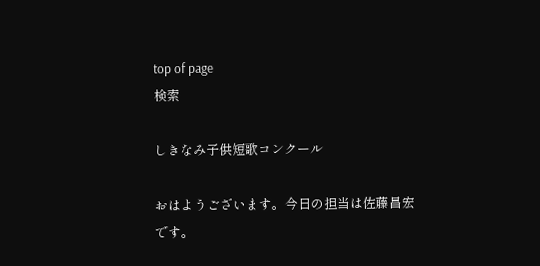top of page
検索

しきなみ子供短歌コンクール

おはようございます。今日の担当は佐藤昌宏です。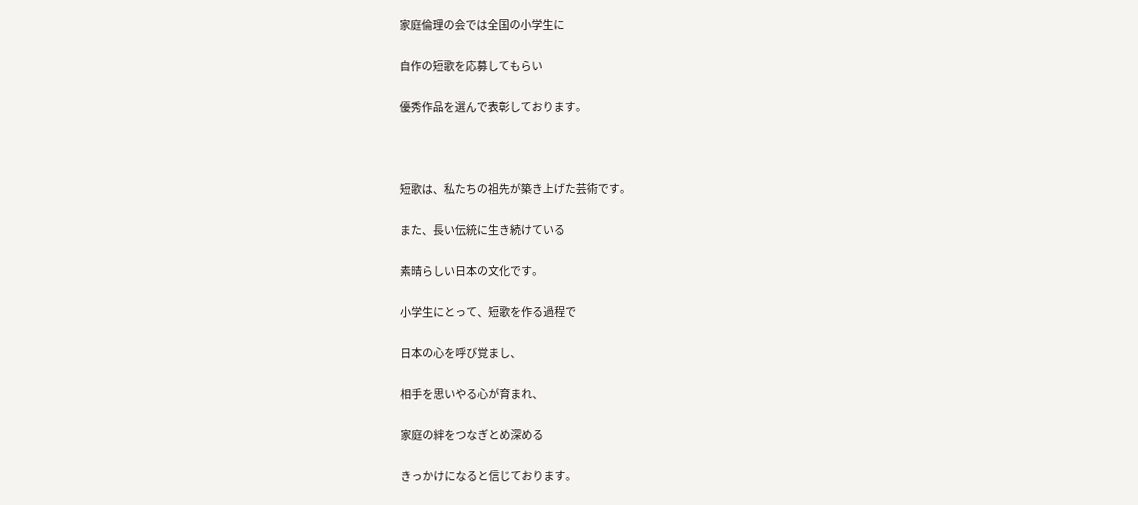家庭倫理の会では全国の小学生に

自作の短歌を応募してもらい

優秀作品を選んで表彰しております。



短歌は、私たちの祖先が築き上げた芸術です。

また、長い伝統に生き続けている

素晴らしい日本の文化です。

小学生にとって、短歌を作る過程で

日本の心を呼び覚まし、

相手を思いやる心が育まれ、

家庭の絆をつなぎとめ深める

きっかけになると信じております。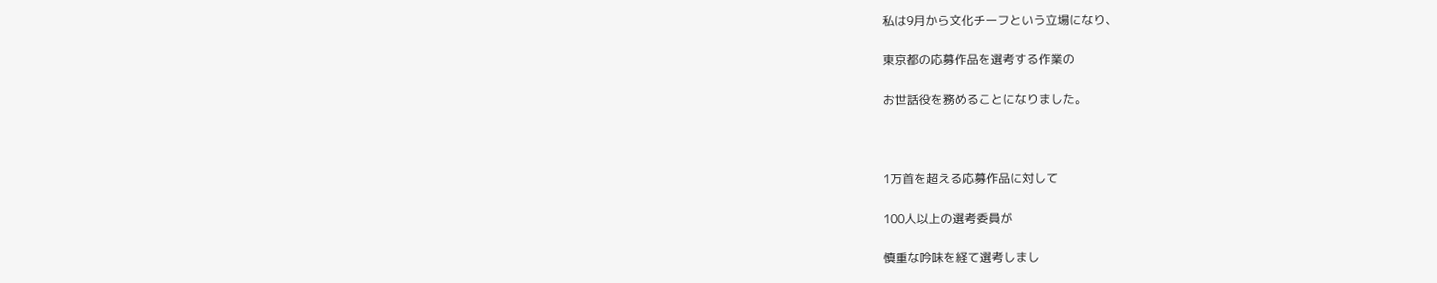私は9月から文化チーフという立場になり、

東京都の応募作品を選考する作業の

お世話役を務めることになりました。



1万首を超える応募作品に対して

100人以上の選考委員が

慎重な吟味を経て選考しまし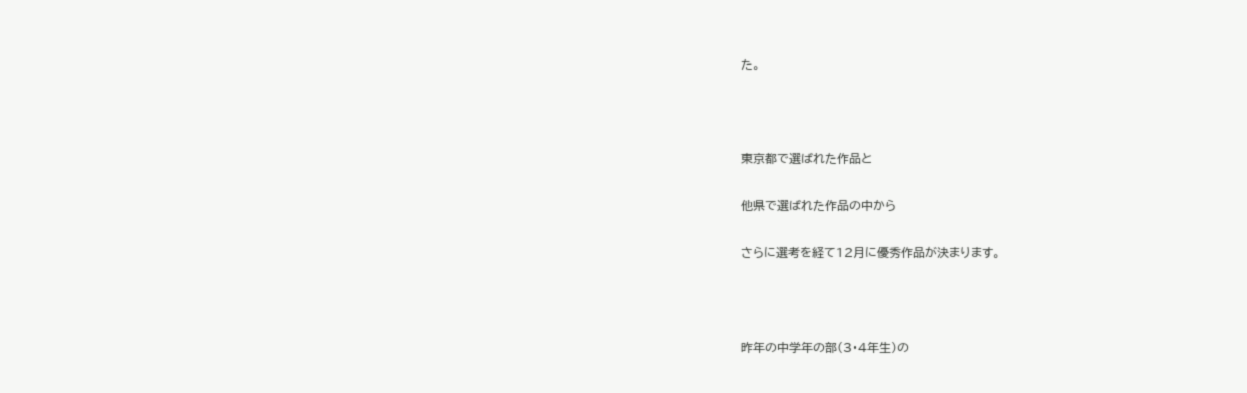た。



東京都で選ばれた作品と

他県で選ばれた作品の中から

さらに選考を経て12月に優秀作品が決まります。



昨年の中学年の部(3・4年生)の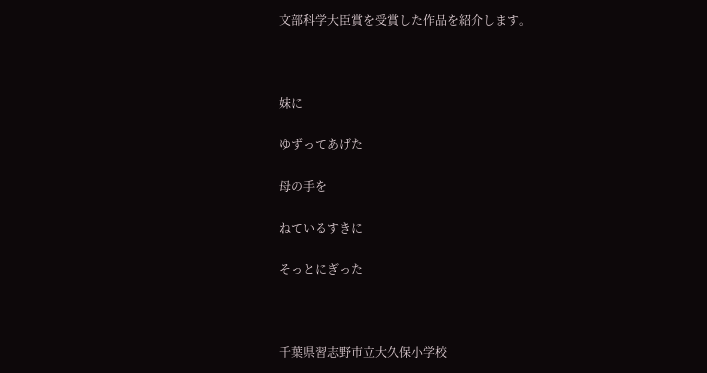文部科学大臣賞を受賞した作品を紹介します。



妹に

ゆずってあげた

母の手を

ねているすきに

そっとにぎった



千葉県習志野市立大久保小学校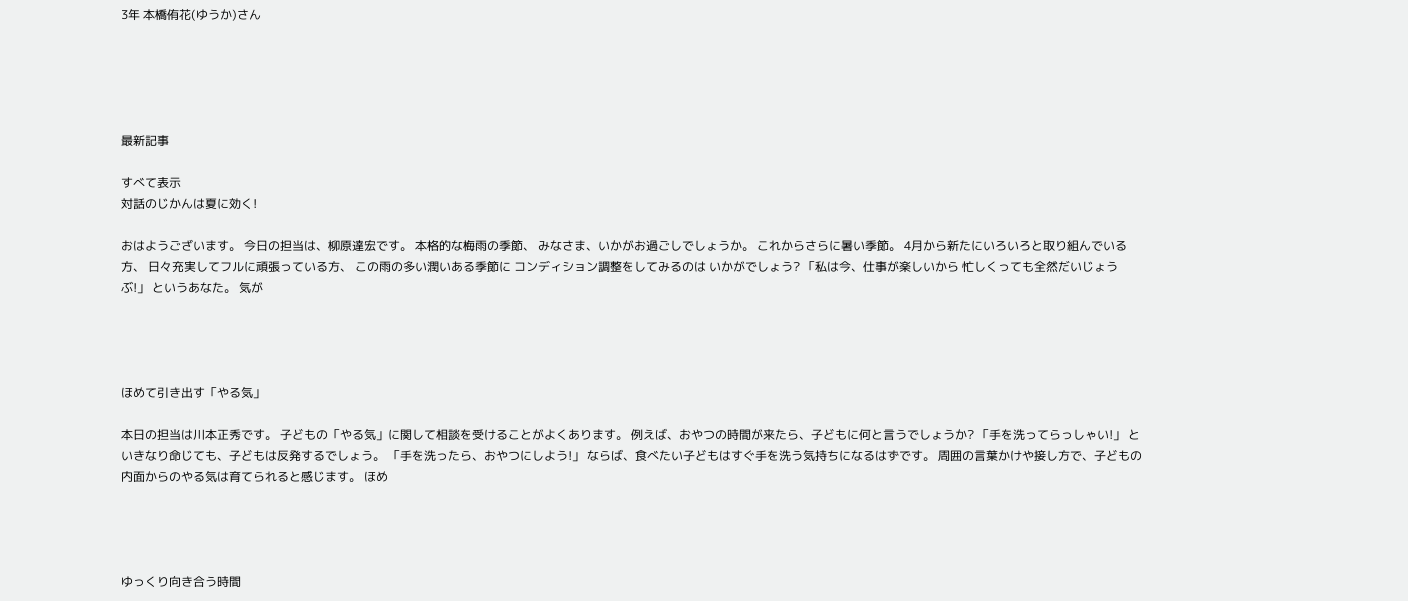3年 本橋侑花(ゆうか)さん





最新記事

すべて表示
対話のじかんは夏に効く!

おはようございます。 今日の担当は、柳原達宏です。 本格的な梅雨の季節、 みなさま、いかがお過ごしでしょうか。 これからさらに暑い季節。 4月から新たにいろいろと取り組んでいる方、 日々充実してフルに頑張っている方、 この雨の多い潤いある季節に コンディション調整をしてみるのは いかがでしょう? 「私は今、仕事が楽しいから 忙しくっても全然だいじょうぶ!」 というあなた。 気が




ほめて引き出す「やる気」

本日の担当は川本正秀です。 子どもの「やる気」に関して相談を受けることがよくあります。 例えば、おやつの時間が来たら、子どもに何と言うでしょうか? 「手を洗ってらっしゃい!」 といきなり命じても、子どもは反発するでしょう。 「手を洗ったら、おやつにしよう!」 ならば、食べたい子どもはすぐ手を洗う気持ちになるはずです。 周囲の言葉かけや接し方で、子どもの内面からのやる気は育てられると感じます。 ほめ




ゆっくり向き合う時間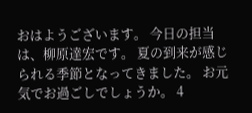おはようございます。 今日の担当は、柳原達宏です。 夏の到来が感じられる季節となってきました。 お元気でお過ごしでしょうか。 4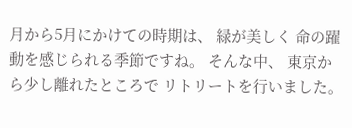月から5月にかけての時期は、 緑が美しく 命の躍動を感じられる季節ですね。 そんな中、 東京から少し離れたところで リトリートを行いました。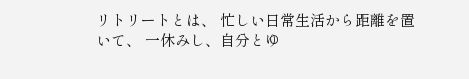リトリートとは、 忙しい日常生活から距離を置いて、 一休みし、自分とゆ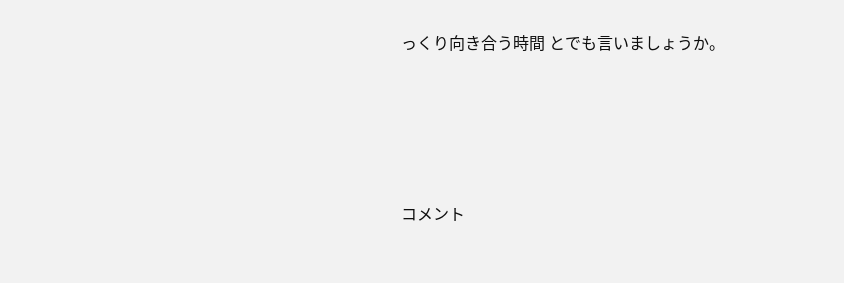っくり向き合う時間 とでも言いましょうか。





コメント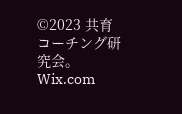©2023 共育コーチング研究会。Wix.com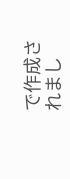で作成されまし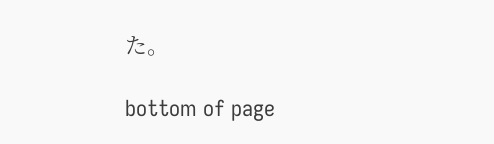た。

bottom of page